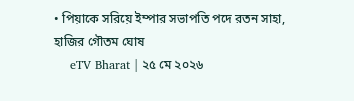• পিয়াকে সরিয়ে ইম্পার সভাপতি পদে রতন সাহা, হাজির গৌতম ঘোষ
    eTV Bharat | ২৫ মে ২০২৬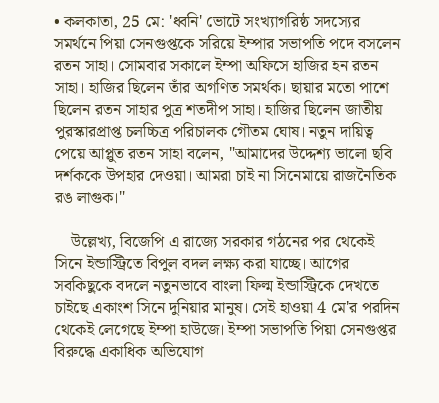• কলকাতা, 25 মে: 'ধ্বনি' ভোটে সংখ্যাগরিষ্ঠ সদস্যের সমর্থনে পিয়া সেনগুপ্তকে সরিয়ে ইম্পার সভাপতি পদে বসলেন রতন সাহা। সোমবার সকালে ইম্পা অফিসে হাজির হন রতন সাহা। হাজির ছিলেন তাঁর অগণিত সমর্থক। ছায়ার মতো পাশে ছিলেন রতন সাহার পুত্র শতদীপ সাহা। হাজির ছিলেন জাতীয় পুরস্কারপ্রাপ্ত চলচ্চিত্র পরিচালক গৌতম ঘোষ। নতুন দায়িত্ব পেয়ে আপ্লুত রতন সাহা বলেন, "আমাদের উদ্দেশ্য ভালো ছবি দর্শককে উপহার দেওয়া। আমরা চাই না সিনেমায়ে রাজনৈতিক রঙ লাগুক।"

    উল্লেখ্য, বিজেপি এ রাজ্যে সরকার গঠনের পর থেকেই সিনে ইন্ডাস্ট্রিতে বিপুল বদল লক্ষ্য করা যাচ্ছে। আগের সবকিছুকে বদলে নতুনভাবে বাংলা ফিল্ম ইন্ডাস্ট্রিকে দেখতে চাইছে একাংশ সিনে দুনিয়ার মানুষ। সেই হাওয়া 4 মে'র পরদিন থেকেই লেগেছে ইম্পা হাউজে। ইম্পা সভাপতি পিয়া সেনগুপ্তর বিরুদ্ধে একাধিক অভিযোগ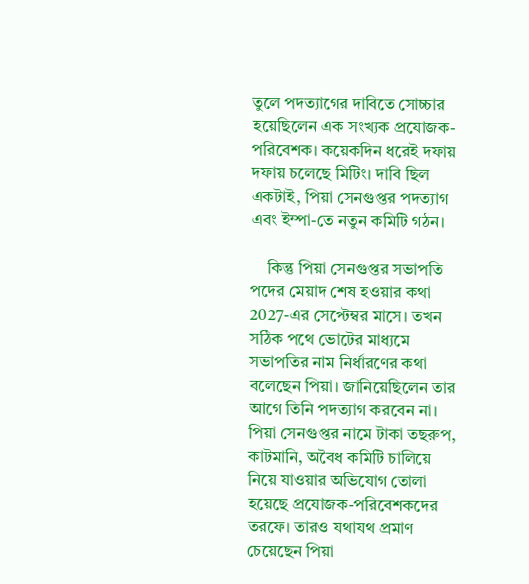তুলে পদত্যাগের দাবিতে সোচ্চার হয়েছিলেন এক সংখ্যক প্রযোজক-পরিবেশক। কয়েকদিন ধরেই দফায় দফায় চলেছে মিটিং। দাবি ছিল একটাই, পিয়া সেনগুপ্তর পদত্যাগ এবং ইম্পা-তে নতুন কমিটি গঠন।

    কিন্তু পিয়া সেনগুপ্তর সভাপতি পদের মেয়াদ শেষ হওয়ার কথা 2027-এর সেপ্টেম্বর মাসে। তখন সঠিক পথে ভোটের মাধ্যমে সভাপতির নাম নির্ধারণের কথা বলেছেন পিয়া। জানিয়েছিলেন তার আগে তিনি পদত্যাগ করবেন না। পিয়া সেনগুপ্তর নামে টাকা তছরুপ, কাটমানি, অবৈধ কমিটি চালিয়ে নিয়ে যাওয়ার অভিযোগ তোলা হয়েছে প্রযোজক-পরিবেশকদের তরফে। তারও যথাযথ প্রমাণ চেয়েছেন পিয়া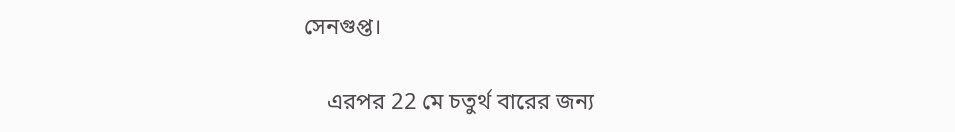সেনগুপ্ত।

    এরপর 22 মে চতুর্থ বারের জন্য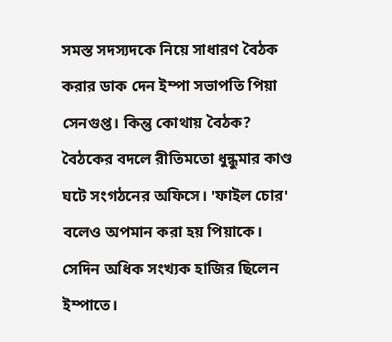সমস্ত সদস্যদকে নিয়ে সাধারণ বৈঠক করার ডাক দেন ইম্পা সভাপতি পিয়া সেনগুপ্ত। কিন্তু কোথায় বৈঠক? বৈঠকের বদলে রীতিমতো ধুন্ধুমার কাণ্ড ঘটে সংগঠনের অফিসে। 'ফাইল চোর' বলেও অপমান করা হয় পিয়াকে। সেদিন অধিক সংখ্যক হাজির ছিলেন ইম্পাতে।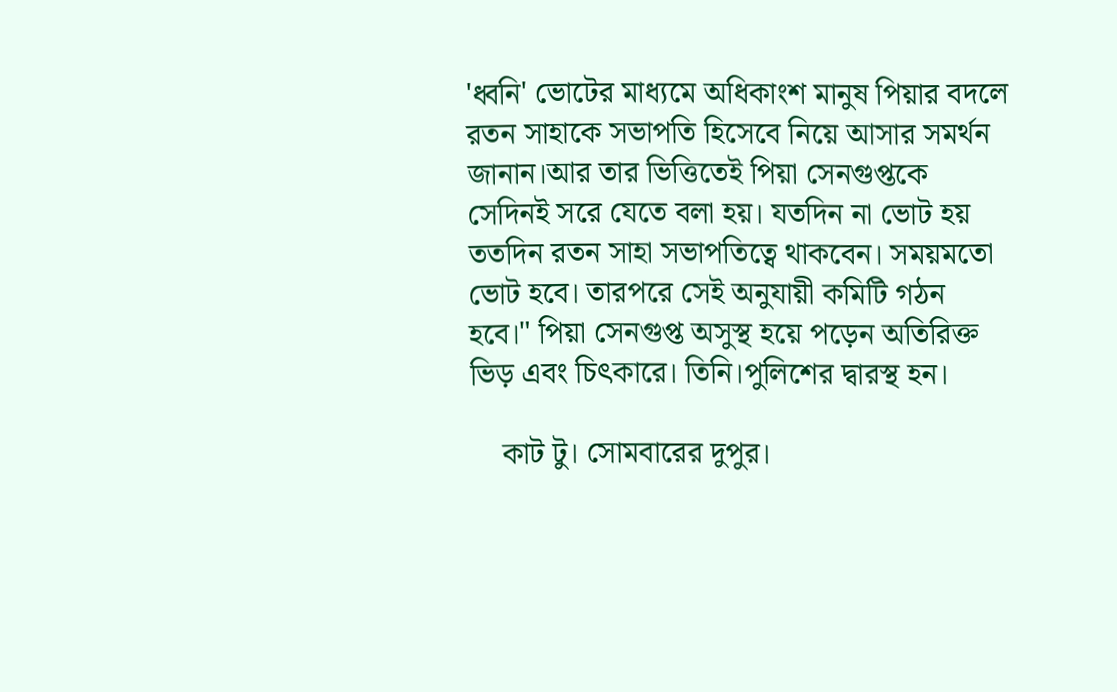'ধ্বনি' ভোটের মাধ্যমে অধিকাংশ মানুষ পিয়ার বদলে রতন সাহাকে সভাপতি হিসেবে নিয়ে আসার সমর্থন জানান।আর তার ভিত্তিতেই পিয়া সেনগুপ্তকে সেদিনই সরে যেতে বলা হয়। যতদিন না ভোট হয় ততদিন রতন সাহা সভাপতিত্বে থাকবেন। সময়মতো ভোট হবে। তারপরে সেই অনুযায়ী কমিটি গঠন হবে।" পিয়া সেনগুপ্ত অসুস্থ হয়ে পড়েন অতিরিক্ত ভিড় এবং চিৎকারে। তিনি।পুলিশের দ্বারস্থ হন।

    কাট টু। সোমবারের দুপুর।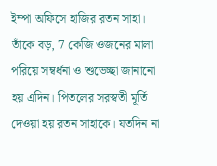ইম্পা অফিসে হাজির রতন সাহা। তাঁকে বড়, 7 কেজি ওজনের মালা পরিয়ে সম্বর্ধনা ও শুভেচ্ছা জানানো হয় এদিন। পিতলের সরস্বতী মূর্তি দেওয়া হয় রতন সাহাকে। যতদিন না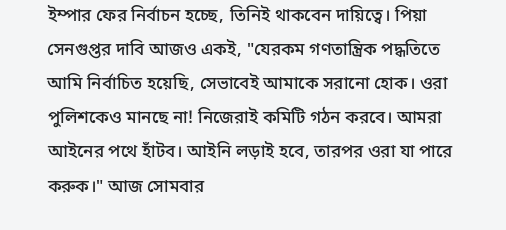ইম্পার ফের নির্বাচন হচ্ছে, তিনিই থাকবেন দায়িত্বে। পিয়া সেনগুপ্তর দাবি আজও একই, "যেরকম গণতান্ত্রিক পদ্ধতিতে আমি নির্বাচিত হয়েছি, সেভাবেই আমাকে সরানো হোক। ওরা পুলিশকেও মানছে না! নিজেরাই কমিটি গঠন করবে। আমরা আইনের পথে হাঁটব। আইনি লড়াই হবে, তারপর ওরা যা পারে করুক।" আজ সোমবার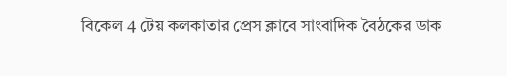বিকেল 4 টেয় কলকাতার প্রেস ক্লাবে সাংবাদিক বৈঠকের ডাক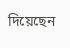দিয়েছেন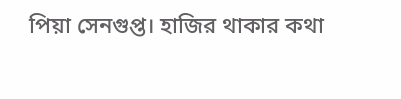পিয়া সেনগুপ্ত। হাজির থাকার কথা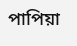পাপিয়া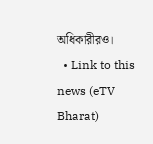অধিকারীরও।
  • Link to this news (eTV Bharat)